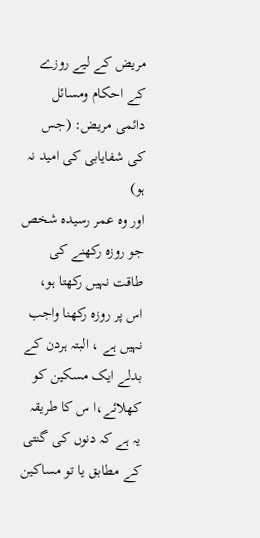مریض کے لیے روزے کے احکام ومسائل
دائمی مریض: (جس کی شفایابی کی امید نہ ہو)
اور وہ عمر رسیدہ شخص جو روزہ رکھنے کی طاقت نہیں رکھتا ہو، اس پر روزہ رکھنا واجب نہیں ہے ، البتہ ہردن کے بدلے ایک مسکین کو کھلائے،ا س کا طریقہ یہ ہے کہ دنوں کی گنتی کے مطابق یا تو مساکین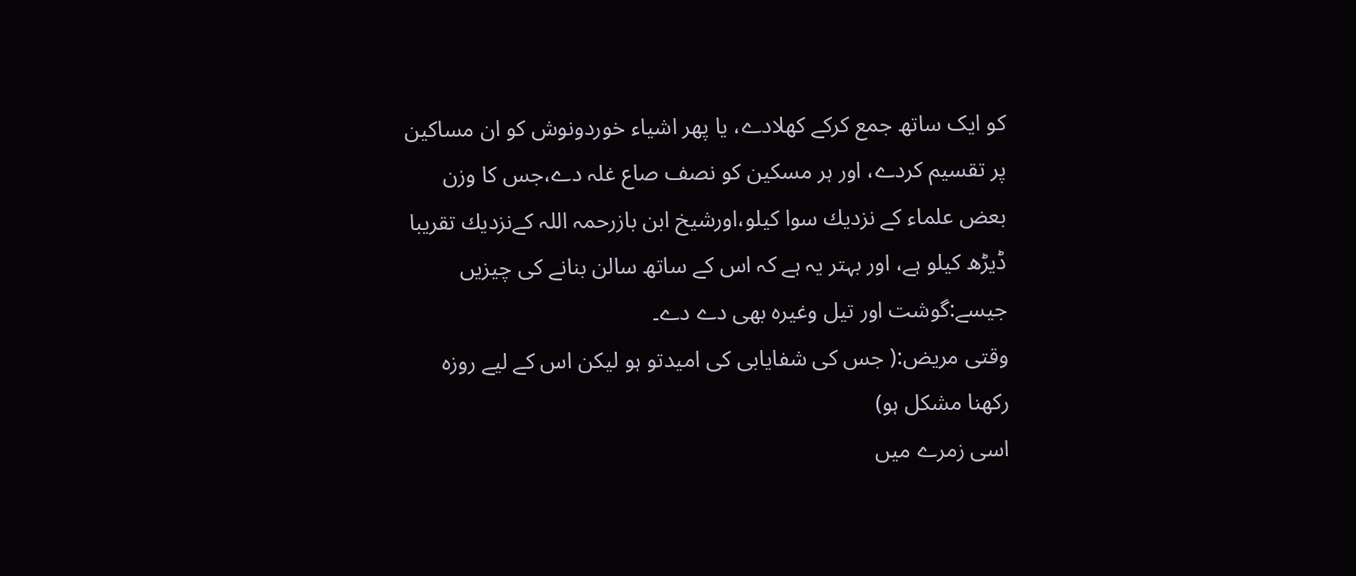کو ایک ساتھ جمع کرکے کھلادے، یا پھر اشیاء خوردونوش کو ان مساکین پر تقسیم کردے، اور ہر مسکین کو نصف صاع غلہ دے،جس كا وزن بعض علماء کے نزديك سوا كيلو،اورشيخ ابن بازرحمہ اللہ کےنزديك تقريبا ڈيڑھ کیلو ہے، اور بہتر یہ ہے کہ اس کے ساتھ سالن بنانے کی چیزیں جیسے:گوشت اور تیل وغیرہ بھی دے دے۔
وقتی مریض:( جس کی شفایابی کی امیدتو ہو لیکن اس کے لیے روزہ رکھنا مشکل ہو)
اسی زمرے میں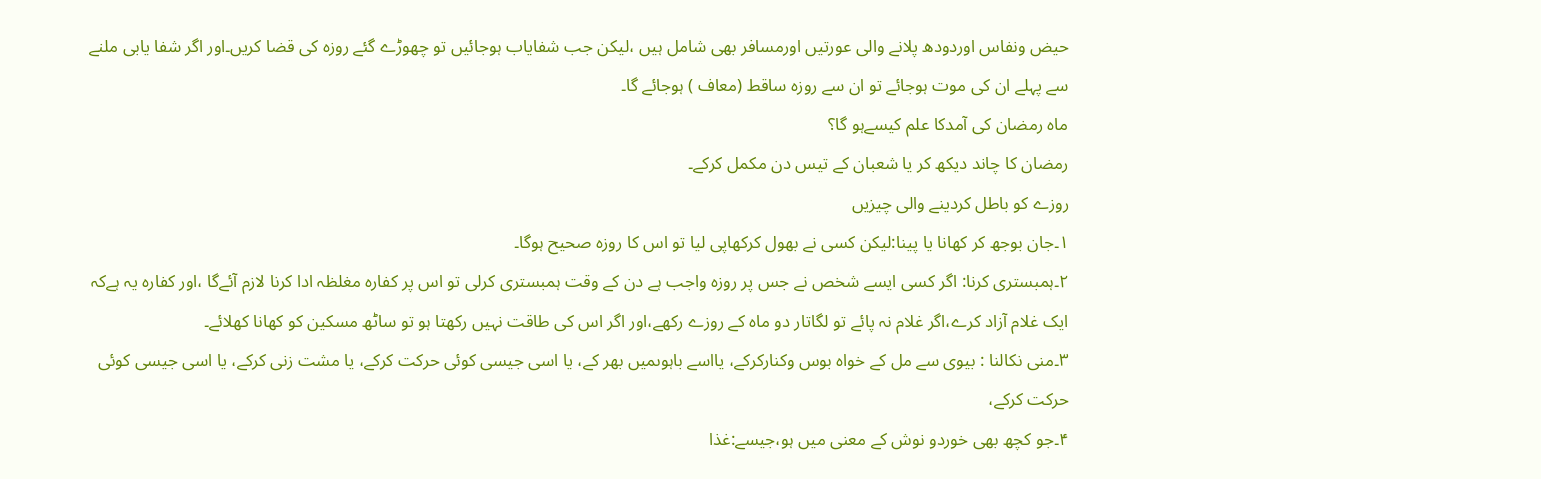حیض ونفاس اوردودھ پلانے والی عورتیں اورمسافر بھی شامل ہیں ،لیکن جب شفایاب ہوجائیں تو چھوڑے گئے روزہ کی قضا کریں۔اور اگر شفا یابی ملنے سے پہلے ان کی موت ہوجائے تو ان سے روزہ ساقط (معاف ) ہوجائے گا۔
ماہ رمضان کی آمدکا علم کیسےہو گا؟
رمضان کا چاند دیکھ کر یا شعبان کے تیس دن مکمل کرکے۔
روزے کو باطل کردینے والی چیزیں
۱۔جان بوجھ کر کھانا یا پینا:لیکن کسی نے بھول کرکھاپی لیا تو اس کا روزہ صحیح ہوگا۔
۲۔ہمبستری کرنا: اگر کسی ایسے شخص نے جس پر روزہ واجب ہے دن کے وقت ہمبستری کرلی تو اس پر کفارہ مغلظہ ادا کرنا لازم آئےگا ،اور کفارہ یہ ہےکہ ایک غلام آزاد کرے،اگر غلام نہ پائے تو لگاتار دو ماہ کے روزے رکھے،اور اگر اس کی طاقت نہیں رکھتا ہو تو ساٹھ مسکین کو کھانا کھلائے۔
۳۔منی نکالنا : بیوی سے مل کے خواہ بوس وکنارکرکے، یااسے باہوںمیں بھر کے، یا اسی جیسی کوئی حرکت کرکے، يا مشت زنى کرکے، یا اسی جیسی کوئی حرکت کرکے،
۴۔جو کچھ بھی خوردو نوش کے معنی میں ہو،جیسے:غذا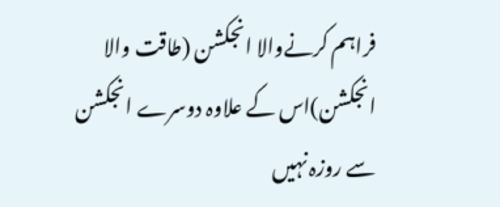فراہم کرنےوالا انجکشن (طاقت والا انجکشن)اس کے علاوہ دوسرے انجکشن سے روزہ نہیں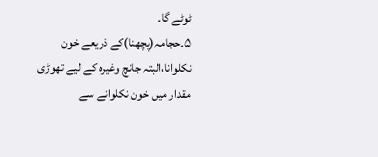ٹوٹے گا۔
۵۔حجامہ(پچھنا)کے ذریعے خون نکلوانا،البتہ جانچ وغیرہ کے لیے تھوڑی مقدار میں خون نکلوانے سے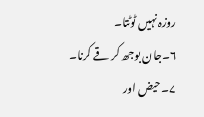روزہ نہیں ٹوٹتا۔
۶۔جان بوجھ کر قے کرنا۔
۷۔حیض اور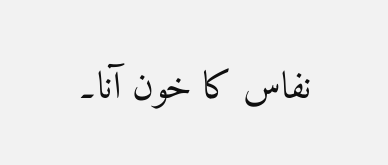نفاس کا خون آنا۔